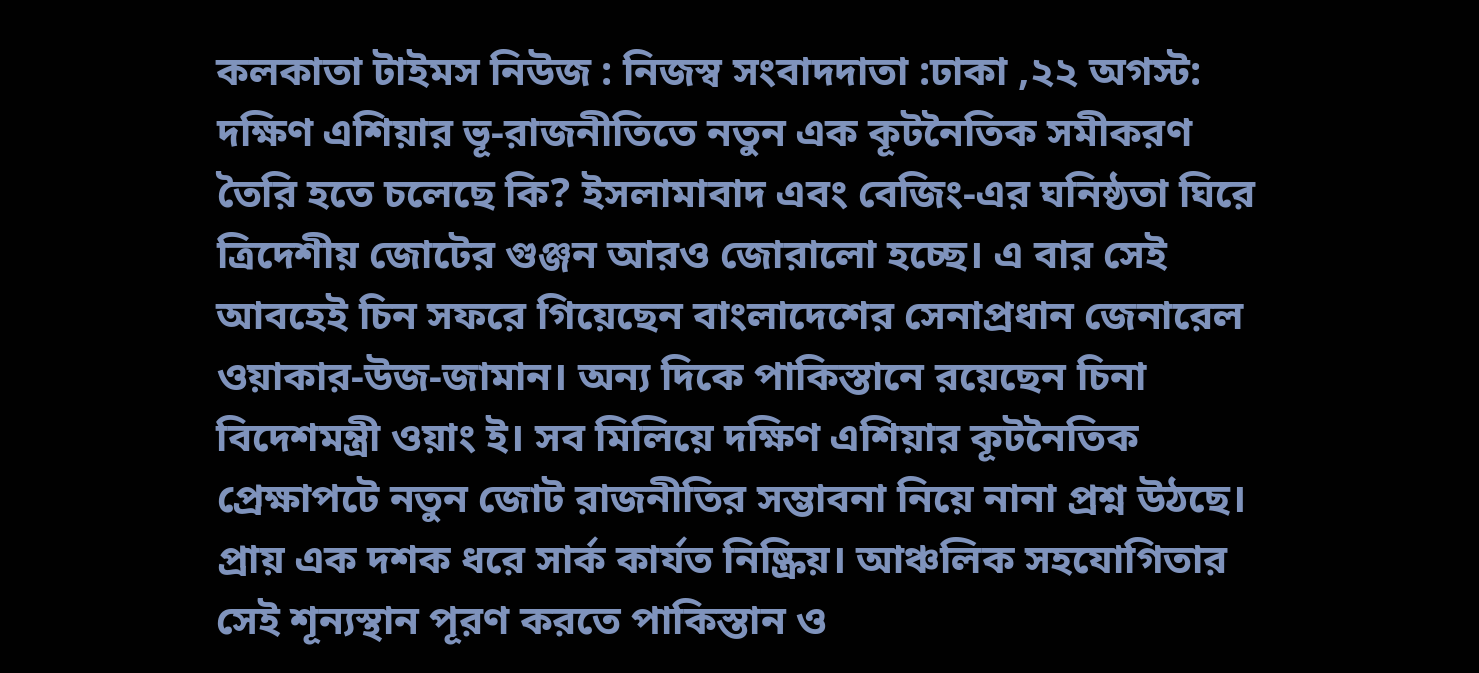কলকাতা টাইমস নিউজ : নিজস্ব সংবাদদাতা :ঢাকা ,২২ অগস্ট:
দক্ষিণ এশিয়ার ভূ-রাজনীতিতে নতুন এক কূটনৈতিক সমীকরণ তৈরি হতে চলেছে কি? ইসলামাবাদ এবং বেজিং-এর ঘনিষ্ঠতা ঘিরে ত্রিদেশীয় জোটের গুঞ্জন আরও জোরালো হচ্ছে। এ বার সেই আবহেই চিন সফরে গিয়েছেন বাংলাদেশের সেনাপ্রধান জেনারেল ওয়াকার-উজ-জামান। অন্য দিকে পাকিস্তানে রয়েছেন চিনা বিদেশমন্ত্রী ওয়াং ই। সব মিলিয়ে দক্ষিণ এশিয়ার কূটনৈতিক প্রেক্ষাপটে নতুন জোট রাজনীতির সম্ভাবনা নিয়ে নানা প্রশ্ন উঠছে।
প্রায় এক দশক ধরে সার্ক কার্যত নিষ্ক্রিয়। আঞ্চলিক সহযোগিতার সেই শূন্যস্থান পূরণ করতে পাকিস্তান ও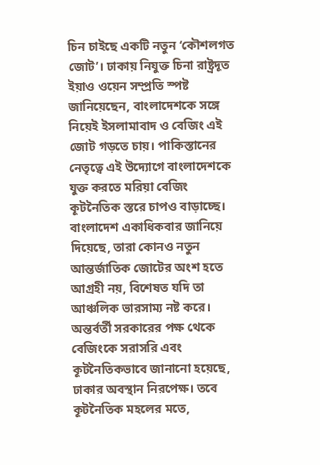চিন চাইছে একটি নতুন ‘কৌশলগত জোট’। ঢাকায় নিযুক্ত চিনা রাষ্ট্রদূত ইয়াও ওয়েন সম্প্রতি স্পষ্ট জানিয়েছেন, বাংলাদেশকে সঙ্গে নিয়েই ইসলামাবাদ ও বেজিং এই জোট গড়তে চায়। পাকিস্তানের নেতৃত্বে এই উদ্যোগে বাংলাদেশকে যুক্ত করতে মরিয়া বেজিং কূটনৈতিক স্তরে চাপও বাড়াচ্ছে।
বাংলাদেশ একাধিকবার জানিয়ে দিয়েছে, তারা কোনও নতুন আন্তর্জাতিক জোটের অংশ হতে আগ্রহী নয়, বিশেষত যদি তা আঞ্চলিক ভারসাম্য নষ্ট করে। অন্তর্বর্তী সরকারের পক্ষ থেকে বেজিংকে সরাসরি এবং কূটনৈতিকভাবে জানানো হয়েছে, ঢাকার অবস্থান নিরপেক্ষ। তবে কূটনৈতিক মহলের মতে,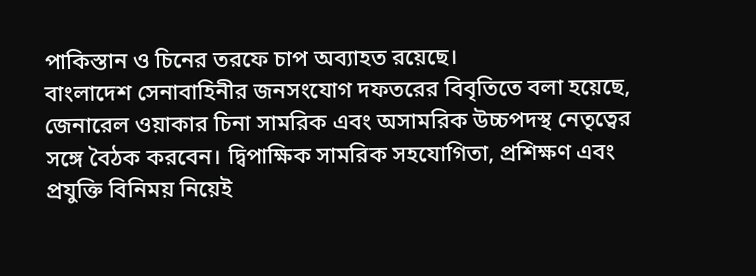পাকিস্তান ও চিনের তরফে চাপ অব্যাহত রয়েছে।
বাংলাদেশ সেনাবাহিনীর জনসংযোগ দফতরের বিবৃতিতে বলা হয়েছে, জেনারেল ওয়াকার চিনা সামরিক এবং অসামরিক উচ্চপদস্থ নেতৃত্বের সঙ্গে বৈঠক করবেন। দ্বিপাক্ষিক সামরিক সহযোগিতা, প্রশিক্ষণ এবং প্রযুক্তি বিনিময় নিয়েই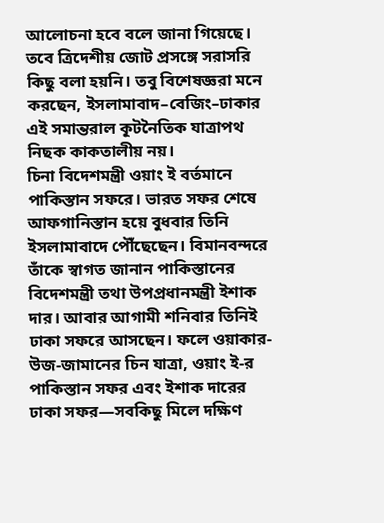আলোচনা হবে বলে জানা গিয়েছে। তবে ত্রিদেশীয় জোট প্রসঙ্গে সরাসরি কিছু বলা হয়নি। তবু বিশেষজ্ঞরা মনে করছেন, ইসলামাবাদ–বেজিং–ঢাকার এই সমান্তরাল কূটনৈতিক যাত্রাপথ নিছক কাকতালীয় নয়।
চিনা বিদেশমন্ত্রী ওয়াং ই বর্তমানে পাকিস্তান সফরে। ভারত সফর শেষে আফগানিস্তান হয়ে বুধবার তিনি ইসলামাবাদে পৌঁছেছেন। বিমানবন্দরে তাঁকে স্বাগত জানান পাকিস্তানের বিদেশমন্ত্রী তথা উপপ্রধানমন্ত্রী ইশাক দার। আবার আগামী শনিবার তিনিই ঢাকা সফরে আসছেন। ফলে ওয়াকার-উজ-জামানের চিন যাত্রা, ওয়াং ই-র পাকিস্তান সফর এবং ইশাক দারের ঢাকা সফর—সবকিছু মিলে দক্ষিণ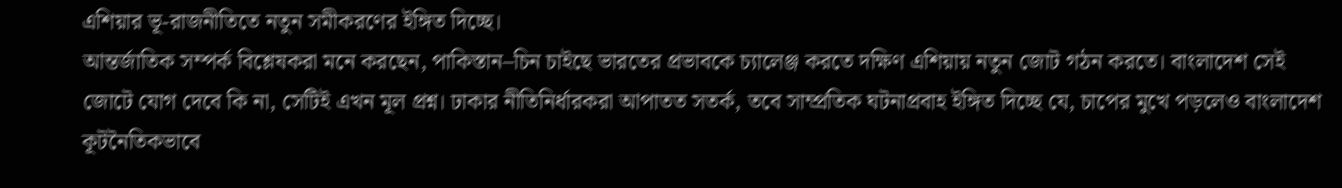এশিয়ার ভূ-রাজনীতিতে নতুন সমীকরণের ইঙ্গিত দিচ্ছে।
আন্তর্জাতিক সম্পর্ক বিশ্লেষকরা মনে করছেন, পাকিস্তান–চিন চাইছে ভারতের প্রভাবকে চ্যালেঞ্জ করতে দক্ষিণ এশিয়ায় নতুন জোট গঠন করতে। বাংলাদেশ সেই জোটে যোগ দেবে কি না, সেটিই এখন মূল প্রশ্ন। ঢাকার নীতিনির্ধারকরা আপাতত সতর্ক, তবে সাম্প্রতিক ঘটনাপ্রবাহ ইঙ্গিত দিচ্ছে যে, চাপের মুখে পড়লেও বাংলাদেশ কূটনৈতিকভাবে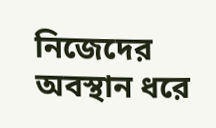নিজেদের অবস্থান ধরে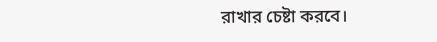রাখার চেষ্টা করবে।